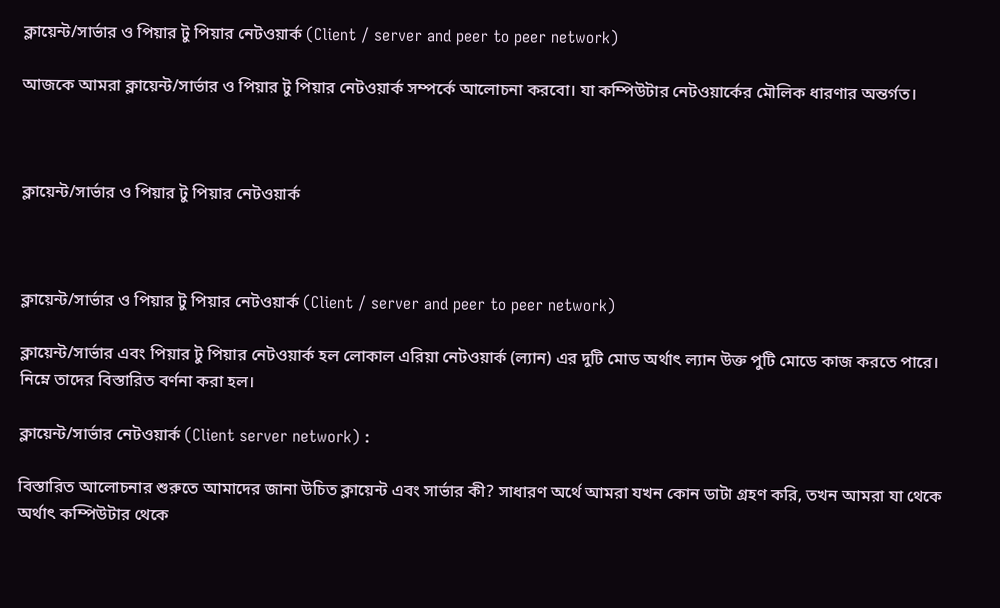ক্লায়েন্ট/সার্ভার ও পিয়ার টু পিয়ার নেটওয়ার্ক (Client / server and peer to peer network)

আজকে আমরা ক্লায়েন্ট/সার্ভার ও পিয়ার টু পিয়ার নেটওয়ার্ক সম্পর্কে আলোচনা করবো। যা কম্পিউটার নেটওয়ার্কের মৌলিক ধারণার অন্তর্গত।



ক্লায়েন্ট/সার্ভার ও পিয়ার টু পিয়ার নেটওয়ার্ক



ক্লায়েন্ট/সার্ভার ও পিয়ার টু পিয়ার নেটওয়ার্ক (Client / server and peer to peer network)

ক্লায়েন্ট/সার্ভার এবং পিয়ার টু পিয়ার নেটওয়ার্ক হল লোকাল এরিয়া নেটওয়ার্ক (ল্যান) এর দুটি মোড অর্থাৎ ল্যান উক্ত পুটি মোডে কাজ করতে পারে। নিম্নে তাদের বিস্তারিত বর্ণনা করা হল।

ক্লায়েন্ট/সার্ভার নেটওয়ার্ক (Client server network) :

বিস্তারিত আলোচনার শুরুতে আমাদের জানা উচিত ক্লায়েন্ট এবং সার্ভার কী? সাধারণ অর্থে আমরা যখন কোন ডাটা গ্রহণ করি, তখন আমরা যা থেকে অর্থাৎ কম্পিউটার থেকে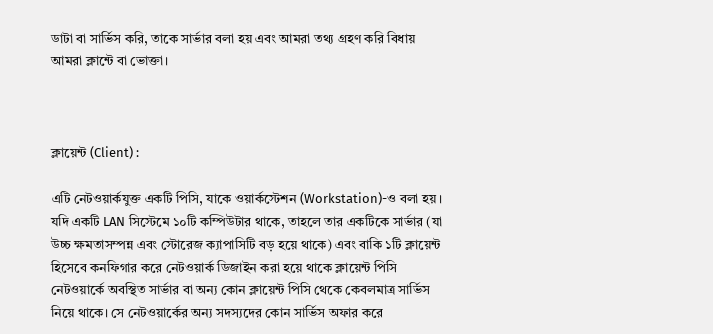ডাটা বা সার্ভিস করি, তাকে সার্ভার বলা হয় এবং আমরা তথ্য গ্রহণ করি বিধায় আমরা ক্লান্টে বা ভোক্তা।



ক্লায়েন্ট (Client) :

এটি নেটওয়ার্কযুক্ত একটি পিসি, যাকে ওয়ার্কস্টেশন (Workstation)-ও বলা হয়। যদি একটি LAN সিস্টেমে ১০টি কম্পিউটার থাকে, তাহলে তার একটিকে সার্ভার (যা উচ্চ ক্ষমতাসম্পন্ন এবং স্টোরেজ ক্যাপাসিটি বড় হয়ে থাকে) এবং বাকি ১টি ক্লায়েন্ট হিসেবে কনফিগার করে নেটওয়ার্ক ডিজাইন করা হয়ে থাকে ক্লায়েন্ট পিসি নেটওয়ার্কে অবস্থিত সার্ভার বা অন্য কোন ক্লায়েন্ট পিসি থেকে কেবলমাত্র সার্ভিস নিয়ে থাকে। সে নেটওয়ার্কের অন্য সদস্যদের কোন সার্ভিস অফার করে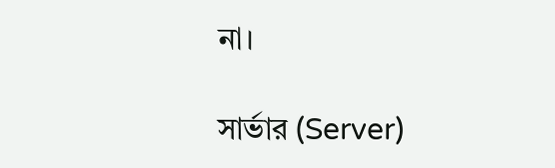না।

সার্ভার (Server)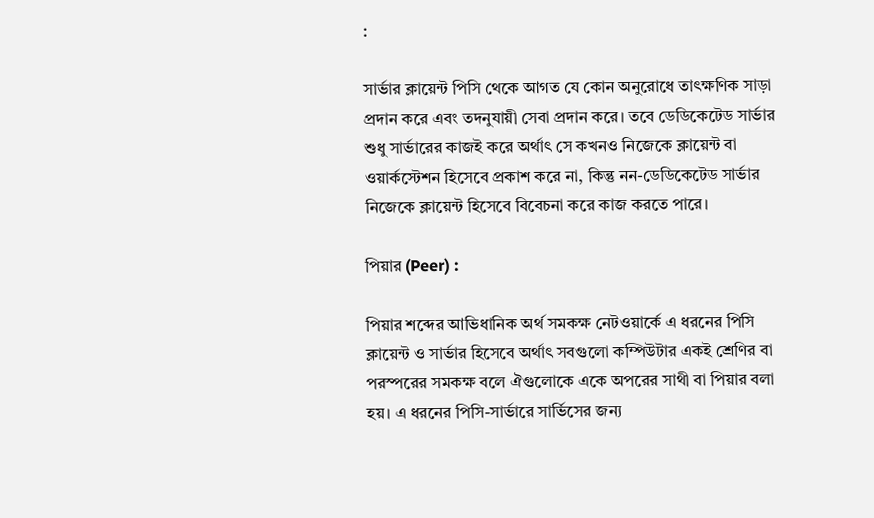:

সার্ভার ক্লায়েন্ট পিসি থেকে আগত যে কোন অনুরোধে তাৎক্ষণিক সাড়া প্রদান করে এবং তদনুযায়ী সেবা প্রদান করে। তবে ডেডিকেটেড সার্ভার শুধু সার্ভারের কাজই করে অর্থাৎ সে কখনও নিজেকে ক্লায়েন্ট বা ওয়ার্কস্টেশন হিসেবে প্রকাশ করে না, কিন্তু নন-ডেডিকেটেড সার্ভার নিজেকে ক্লায়েন্ট হিসেবে বিবেচনা করে কাজ করতে পারে।

পিয়ার (Peer) :

পিয়ার শব্দের আভিধানিক অর্থ সমকক্ষ নেটওয়ার্কে এ ধরনের পিসি ক্লায়েন্ট ও সার্ভার হিসেবে অর্থাৎ সবগুলো কম্পিউটার একই শ্রেণির বা পরস্পরের সমকক্ষ বলে ঐগুলোকে একে অপরের সাথী বা পিয়ার বলা হয়। এ ধরনের পিসি-সার্ভারে সার্ভিসের জন্য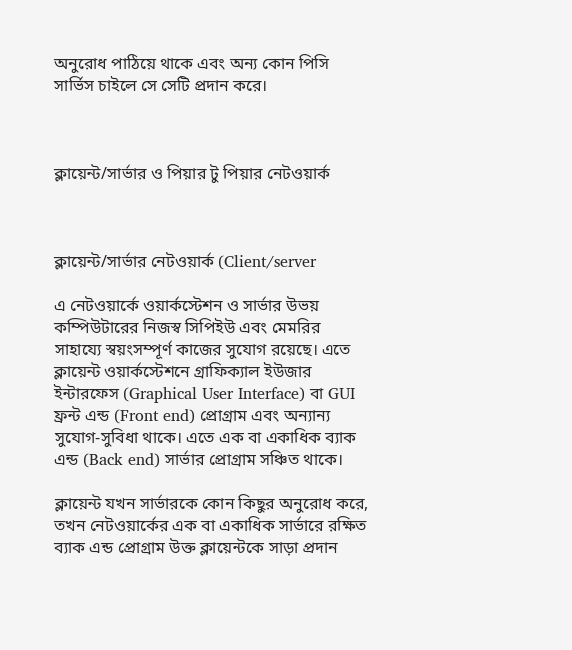অনুরোধ পাঠিয়ে থাকে এবং অন্য কোন পিসি সার্ভিস চাইলে সে সেটি প্রদান করে।



ক্লায়েন্ট/সার্ভার ও পিয়ার টু পিয়ার নেটওয়ার্ক



ক্লায়েন্ট/সার্ভার নেটওয়ার্ক (Client/server

এ নেটওয়ার্কে ওয়ার্কস্টেশন ও সার্ভার উভয় কম্পিউটারের নিজস্ব সিপিইউ এবং মেমরির সাহায্যে স্বয়ংসম্পূর্ণ কাজের সুযোগ রয়েছে। এতে ক্লায়েন্ট ওয়ার্কস্টেশনে গ্রাফিক্যাল ইউজার ইন্টারফেস (Graphical User Interface) বা GUI ফ্রন্ট এন্ড (Front end) প্রোগ্রাম এবং অন্যান্য সুযোগ-সুবিধা থাকে। এতে এক বা একাধিক ব্যাক এন্ড (Back end) সার্ভার প্রোগ্রাম সঞ্চিত থাকে।

ক্লায়েন্ট যখন সার্ভারকে কোন কিছুর অনুরোধ করে, তখন নেটওয়ার্কের এক বা একাধিক সার্ভারে রক্ষিত ব্যাক এন্ড প্রোগ্রাম উক্ত ক্লায়েন্টকে সাড়া প্রদান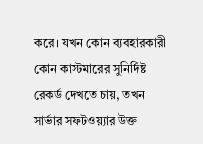করে। যখন কোন ব্যবহারকারী কোন কাস্টমারের সুনির্দিষ্ট রেকর্ড দেখতে চায়, তখন সার্ভার সফটওয়্যার উক্ত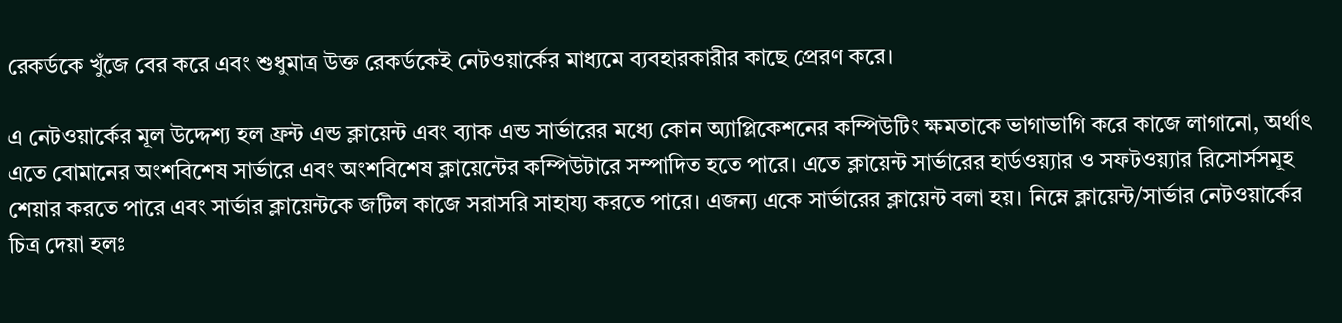রেকর্ডকে খুঁজে বের করে এবং শুধুমাত্র উক্ত রেকর্ডকেই নেটওয়ার্কের মাধ্যমে ব্যবহারকারীর কাছে প্রেরণ করে।

এ নেটওয়ার্কের মূল উদ্দেশ্য হল ফ্রন্ট এন্ড ক্লায়েন্ট এবং ব্যাক এন্ড সার্ভারের মধ্যে কোন অ্যাপ্লিকেশনের কম্পিউটিং ক্ষমতাকে ভাগাভাগি করে কাজে লাগানো, অর্থাৎ এতে বোমানের অংশবিশেষ সার্ভারে এবং অংশবিশেষ ক্লায়েন্টের কম্পিউটারে সম্পাদিত হতে পারে। এতে ক্লায়েন্ট সার্ভারের হার্ডওয়্যার ও সফটওয়্যার রিসোর্সসমূহ শেয়ার করতে পারে এবং সার্ভার ক্লায়েন্টকে জটিল কাজে সরাসরি সাহায্য করতে পারে। এজন্য একে সার্ভারের ক্লায়েন্ট বলা হয়। নিম্নে ক্লায়েন্ট/সার্ভার নেটওয়ার্কের চিত্র দেয়া হলঃ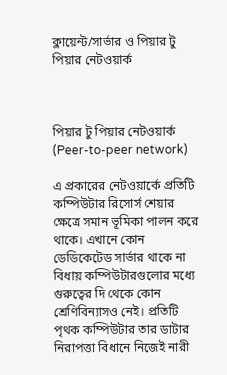ক্লায়েন্ট/সার্ভার ও পিয়ার টু পিয়ার নেটওয়ার্ক



পিয়ার টু পিয়ার নেটওয়ার্ক (Peer-to-peer network)

এ প্রকারের নেটওয়ার্কে প্রতিটি কম্পিউটার রিসোর্স শেয়ার ক্ষেত্রে সমান ভূমিকা পালন করে থাকে। এখানে কোন ডেডিকেটেড সার্ভার থাকে না বিধায় কম্পিউটারগুলোর মধ্যে গুরুত্বের দি থেকে কোন শ্রেণিবিন্যাসও নেই। প্রতিটি পৃথক কম্পিউটার তার ডাটার নিরাপত্তা বিধানে নিজেই নারী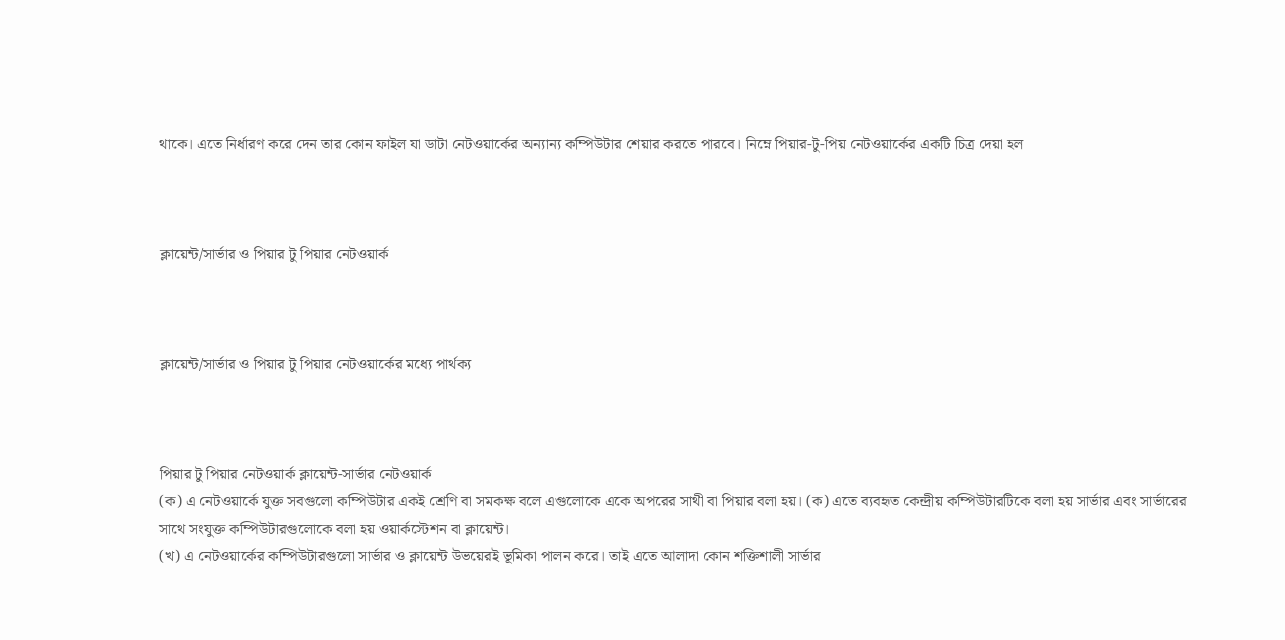থাকে। এতে নির্ধারণ করে দেন তার কোন ফাইল যা ডাটা নেটওয়ার্কের অন্যান্য কম্পিউটার শেয়ার করতে পারবে। নিম্নে পিয়ার-টু-পিয় নেটওয়ার্কের একটি চিত্র দেয়া হল



ক্লায়েন্ট/সার্ভার ও পিয়ার টু পিয়ার নেটওয়ার্ক



ক্লায়েন্ট/সার্ভার ও পিয়ার টু পিয়ার নেটওয়ার্কের মধ্যে পার্থক্য



পিয়ার টু পিয়ার নেটওয়ার্ক ক্লায়েন্ট-সার্ভার নেটওয়ার্ক
(ক) এ নেটওয়ার্কে যুক্ত সবগুলো কম্পিউটার একই শ্রেণি বা সমকক্ষ বলে এগুলোকে একে অপরের সাথী বা পিয়ার বলা হয়। (ক) এতে ব্যবহৃত কেন্দ্রীয় কম্পিউটারটিকে বলা হয় সার্ভার এবং সার্ভারের সাথে সংযুক্ত কম্পিউটারগুলোকে বলা হয় ওয়ার্কস্টেশন বা ক্লায়েন্ট।
(খ) এ নেটওয়ার্কের কম্পিউটারগুলো সার্ভার ও ক্লায়েন্ট উভয়েরই ভূমিকা পালন করে। তাই এতে আলাদা কোন শক্তিশালী সার্ভার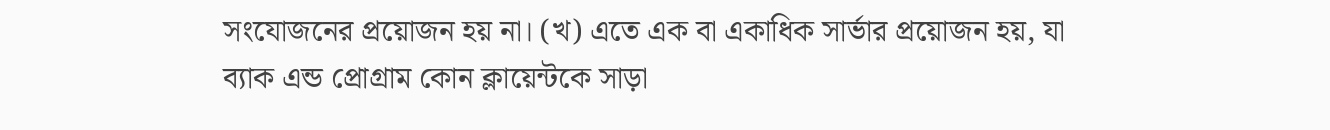সংযোজনের প্রয়োজন হয় না। (খ) এতে এক বা একাধিক সার্ভার প্রয়োজন হয়, যা ব্যাক এন্ড প্রোগ্রাম কোন ক্লায়েন্টকে সাড়া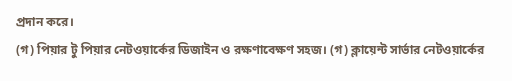প্রদান করে।
(গ) পিয়ার টু পিয়ার নেটওয়ার্কের ডিজাইন ও রক্ষণাবেক্ষণ সহজ। (গ) ক্লায়েন্ট সার্ভার নেটওয়ার্কের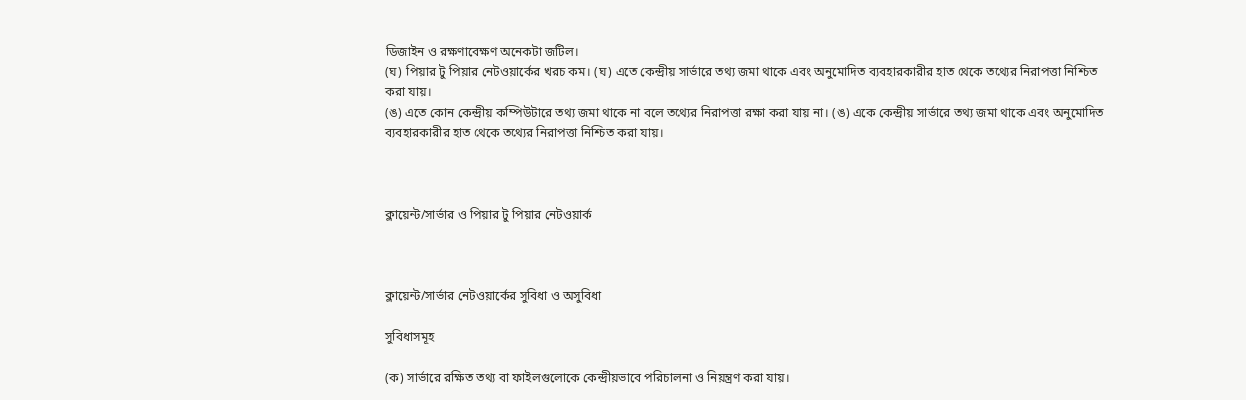ডিজাইন ও রক্ষণাবেক্ষণ অনেকটা জটিল।
(ঘ) পিয়ার টু পিয়ার নেটওয়ার্কের খরচ কম। (ঘ) এতে কেন্দ্রীয় সার্ভারে তথ্য জমা থাকে এবং অনুমোদিত ব্যবহারকারীর হাত থেকে তথ্যের নিরাপত্তা নিশ্চিত করা যায়।
(ঙ) এতে কোন কেন্দ্রীয় কম্পিউটারে তথ্য জমা থাকে না বলে তথ্যের নিরাপত্তা রক্ষা করা যায় না। (ঙ) একে কেন্দ্রীয় সার্ভারে তথ্য জমা থাকে এবং অনুমোদিত ব্যবহারকারীর হাত থেকে তথ্যের নিরাপত্তা নিশ্চিত করা যায়।



ক্লায়েন্ট/সার্ভার ও পিয়ার টু পিয়ার নেটওয়ার্ক



ক্লায়েন্ট/সার্ভার নেটওয়ার্কের সুবিধা ও অসুবিধা

সুবিধাসমূহ

(ক) সার্ভারে রক্ষিত তথ্য বা ফাইলগুলোকে কেন্দ্রীয়ভাবে পরিচালনা ও নিয়ন্ত্রণ করা যায়।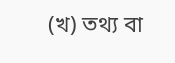(খ) তথ্য বা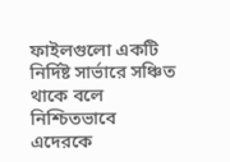ফাইলগুলো একটি নির্দিষ্ট সার্ভারে সঞ্চিত থাকে বলে নিশ্চিতভাবে এদেরকে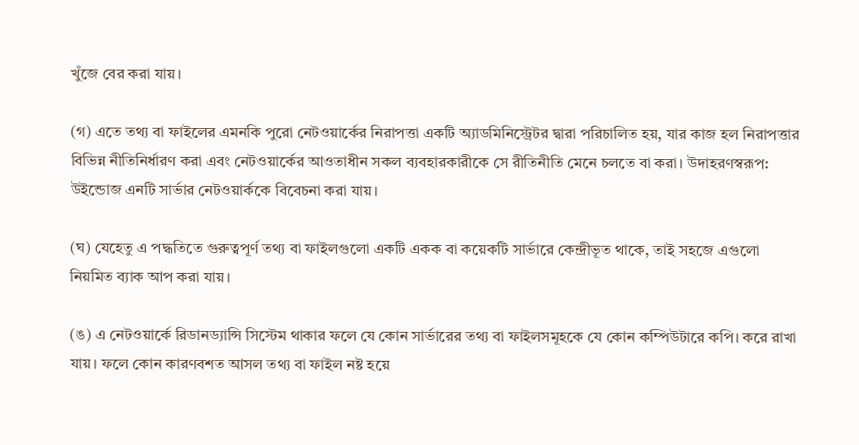খুঁজে বের করা যায়।

(গ) এতে তথ্য বা ফাইলের এমনকি পুরো নেটওয়ার্কের নিরাপত্তা একটি অ্যাডমিনিস্ট্রেটর দ্বারা পরিচালিত হয়, যার কাজ হল নিরাপত্তার বিভিন্ন নীতিনির্ধারণ করা এবং নেটওয়ার্কের আওতাধীন সকল ব্যবহারকারীকে সে রীতিনীতি মেনে চলতে বা করা। উদাহরণস্বরূপ: উইন্ডোজ এনটি সার্ভার নেটওয়ার্ককে বিবেচনা করা যায়।

(ঘ) যেহেতু এ পদ্ধতিতে গুরুত্বপূর্ণ তথ্য বা ফাইলগুলো একটি একক বা কয়েকটি সার্ভারে কেন্দ্রীভূত থাকে, তাই সহজে এগুলো নিয়মিত ব্যাক আপ করা যায়।

(ঙ) এ নেটওয়ার্কে রিডানড্যান্সি সিস্টেম থাকার ফলে যে কোন সার্ভারের তথ্য বা ফাইলসমূহকে যে কোন কম্পিউটারে কপি। করে রাখা যায়। ফলে কোন কারণবশত আসল তথ্য বা ফাইল নষ্ট হয়ে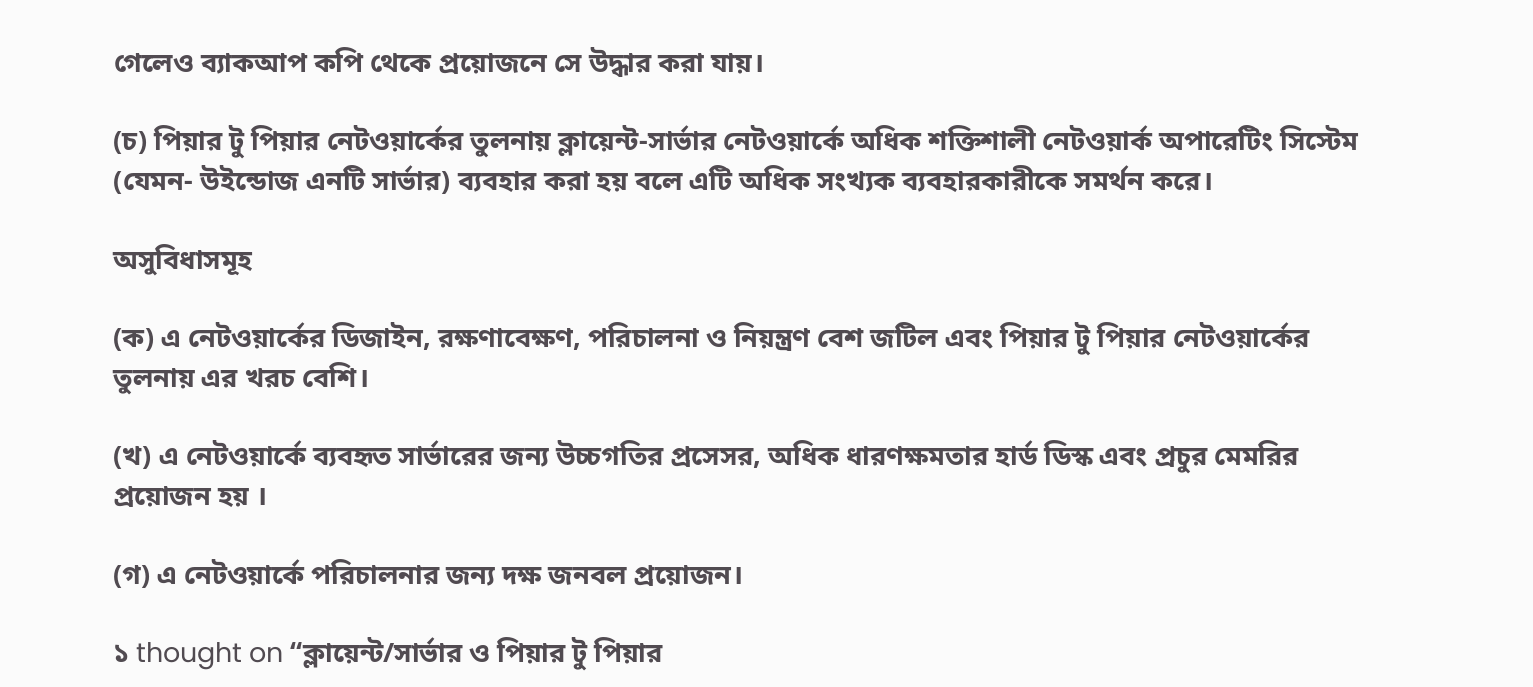গেলেও ব্যাকআপ কপি থেকে প্রয়োজনে সে উদ্ধার করা যায়।

(চ) পিয়ার টু পিয়ার নেটওয়ার্কের তুলনায় ক্লায়েন্ট-সার্ভার নেটওয়ার্কে অধিক শক্তিশালী নেটওয়ার্ক অপারেটিং সিস্টেম (যেমন- উইন্ডোজ এনটি সার্ভার) ব্যবহার করা হয় বলে এটি অধিক সংখ্যক ব্যবহারকারীকে সমর্থন করে।

অসুবিধাসমূহ

(ক) এ নেটওয়ার্কের ডিজাইন, রক্ষণাবেক্ষণ, পরিচালনা ও নিয়ন্ত্রণ বেশ জটিল এবং পিয়ার টু পিয়ার নেটওয়ার্কের তুলনায় এর খরচ বেশি।

(খ) এ নেটওয়ার্কে ব্যবহৃত সার্ভারের জন্য উচ্চগতির প্রসেসর, অধিক ধারণক্ষমতার হার্ড ডিস্ক এবং প্রচুর মেমরির প্রয়োজন হয় ।

(গ) এ নেটওয়ার্কে পরিচালনার জন্য দক্ষ জনবল প্রয়োজন।

১ thought on “ক্লায়েন্ট/সার্ভার ও পিয়ার টু পিয়ার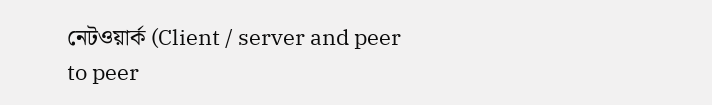নেটওয়ার্ক (Client / server and peer to peer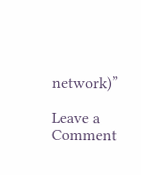network)”

Leave a Comment